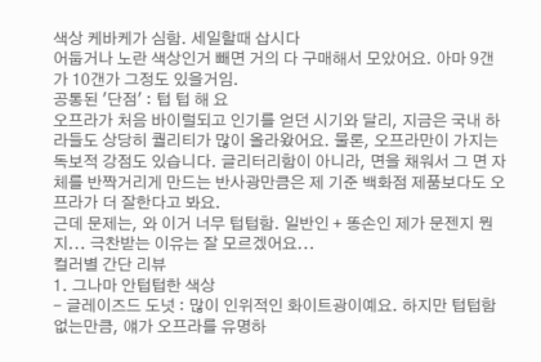색상 케바케가 심함. 세일할때 삽시다
어둡거나 노란 색상인거 빼면 거의 다 구매해서 모았어요. 아마 9갠가 10갠가 그정도 있을거임.
공통된 '단점' : 텁 텁 해 요
오프라가 처음 바이럴되고 인기를 얻던 시기와 달리, 지금은 국내 하라들도 상당히 퀄리티가 많이 올라왔어요. 물론, 오프라만이 가지는 독보적 강점도 있습니다. 글리터리함이 아니라, 면을 채워서 그 면 자체를 반짝거리게 만드는 반사광만큼은 제 기준 백화점 제품보다도 오프라가 더 잘한다고 봐요.
근데 문제는, 와 이거 너무 텁텁함. 일반인 + 똥손인 제가 문젠지 뭔지... 극찬받는 이유는 잘 모르겠어요...
컬러별 간단 리뷰
1. 그나마 안텁텁한 색상
- 글레이즈드 도넛 : 많이 인위적인 화이트광이예요. 하지만 텁텁함 없는만큼, 얘가 오프라를 유명하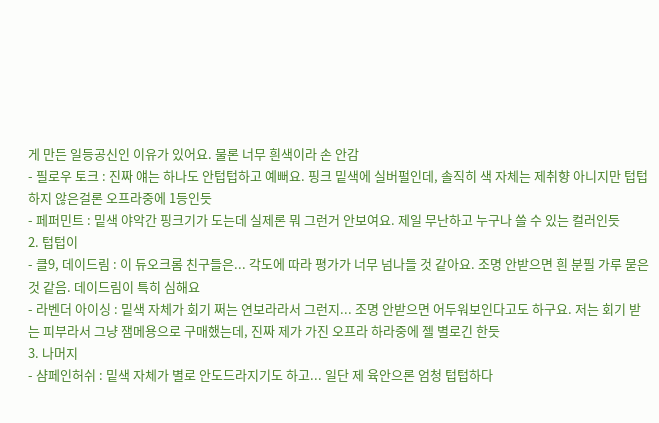게 만든 일등공신인 이유가 있어요. 물론 너무 흰색이라 손 안감
- 필로우 토크 : 진짜 얘는 하나도 안텁텁하고 예뻐요. 핑크 밑색에 실버펄인데, 솔직히 색 자체는 제취향 아니지만 텁텁하지 않은걸론 오프라중에 1등인듯
- 페퍼민트 : 밑색 야악간 핑크기가 도는데 실제론 뭐 그런거 안보여요. 제일 무난하고 누구나 쓸 수 있는 컬러인듯
2. 텁텁이
- 클9, 데이드림 : 이 듀오크롬 친구들은... 각도에 따라 평가가 너무 넘나들 것 같아요. 조명 안받으면 흰 분필 가루 묻은 것 같음. 데이드림이 특히 심해요
- 라벤더 아이싱 : 밑색 자체가 회기 쩌는 연보라라서 그런지... 조명 안받으면 어두워보인다고도 하구요. 저는 회기 받는 피부라서 그냥 잼메용으로 구매했는데, 진짜 제가 가진 오프라 하라중에 젤 별로긴 한듯
3. 나머지
- 샴페인허쉬 : 밑색 자체가 별로 안도드라지기도 하고... 일단 제 육안으론 엄청 텁텁하다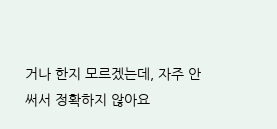거나 한지 모르겠는데, 자주 안써서 정확하지 않아요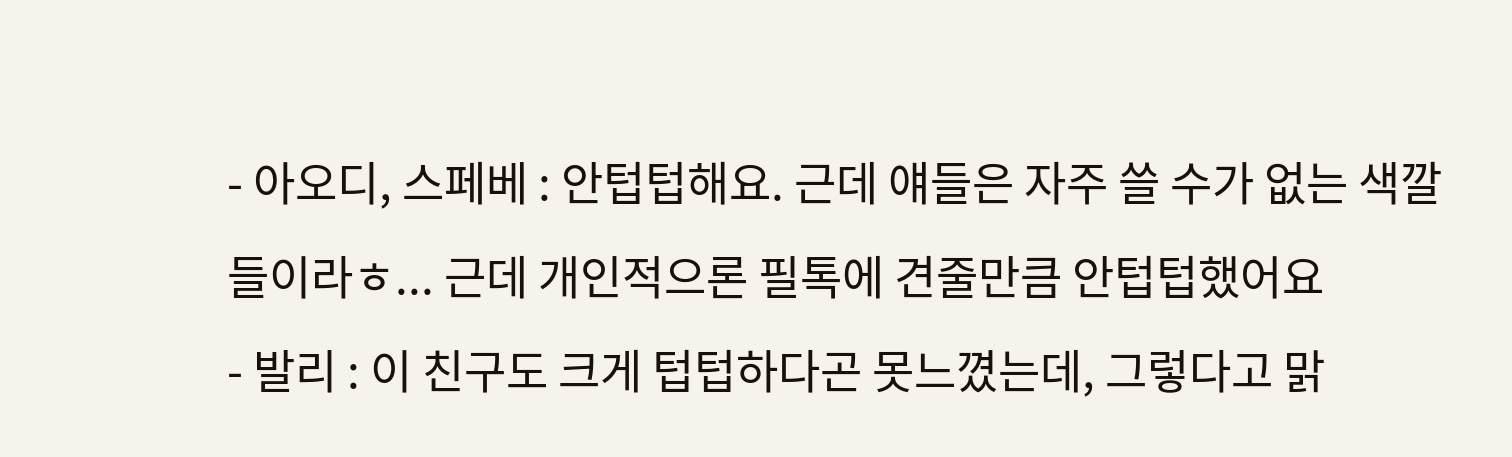- 아오디, 스페베 : 안텁텁해요. 근데 얘들은 자주 쓸 수가 없는 색깔들이라ㅎ... 근데 개인적으론 필톡에 견줄만큼 안텁텁했어요
- 발리 : 이 친구도 크게 텁텁하다곤 못느꼈는데, 그렇다고 맑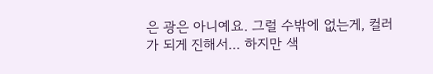은 광은 아니예요. 그럴 수밖에 없는게, 컬러가 되게 진해서... 하지만 색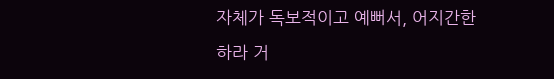자체가 독보적이고 예뻐서, 어지간한 하라 거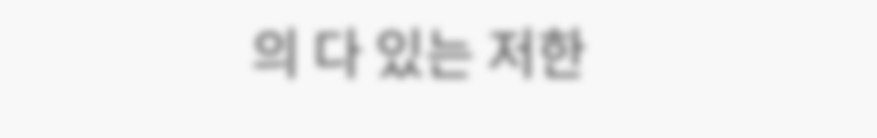의 다 있는 저한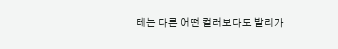테는 다른 어떤 컬러보다도 발리가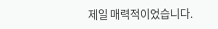제일 매력적이었습니다.